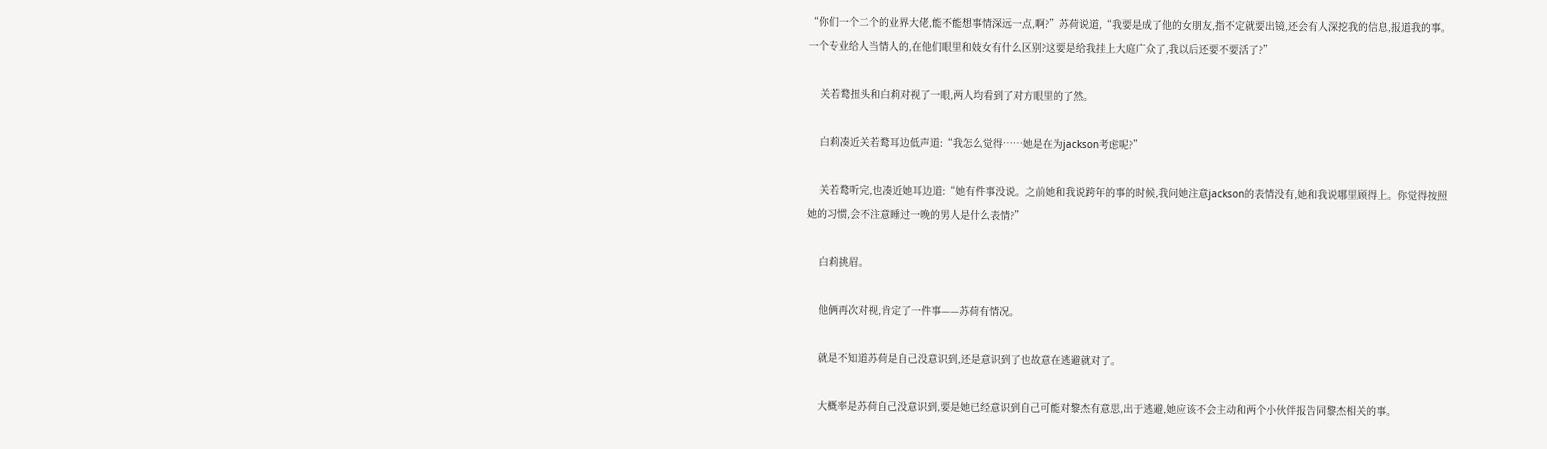“你们一个二个的业界大佬,能不能想事情深远一点,啊?”苏荷说道,“我要是成了他的女朋友,指不定就要出镜,还会有人深挖我的信息,报道我的事。一个专业给人当情人的,在他们眼里和妓女有什么区别?这要是给我挂上大庭广众了,我以后还要不要活了?”

    关若鹜扭头和白莉对视了一眼,两人均看到了对方眼里的了然。

    白莉凑近关若鹜耳边低声道:“我怎么觉得……她是在为jackson考虑呢?”

    关若鹜听完,也凑近她耳边道:“她有件事没说。之前她和我说跨年的事的时候,我问她注意jackson的表情没有,她和我说哪里顾得上。你觉得按照她的习惯,会不注意睡过一晚的男人是什么表情?”

    白莉挑眉。

    他俩再次对视,肯定了一件事——苏荷有情况。

    就是不知道苏荷是自己没意识到,还是意识到了也故意在逃避就对了。

    大概率是苏荷自己没意识到,要是她已经意识到自己可能对黎杰有意思,出于逃避,她应该不会主动和两个小伙伴报告同黎杰相关的事。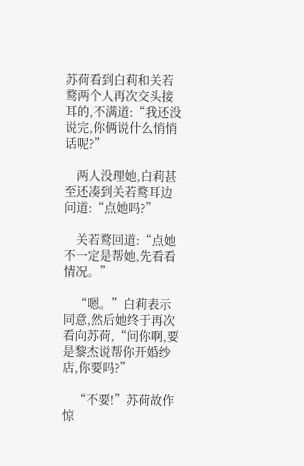苏荷看到白莉和关若鹜两个人再次交头接耳的,不满道:“我还没说完,你俩说什么悄悄话呢?”

    两人没理她,白莉甚至还凑到关若鹜耳边问道:“点她吗?”

    关若鹜回道:“点她不一定是帮她,先看看情况。”

    “嗯。”白莉表示同意,然后她终于再次看向苏荷,“问你啊,要是黎杰说帮你开婚纱店,你要吗?”

    “不要!”苏荷故作惊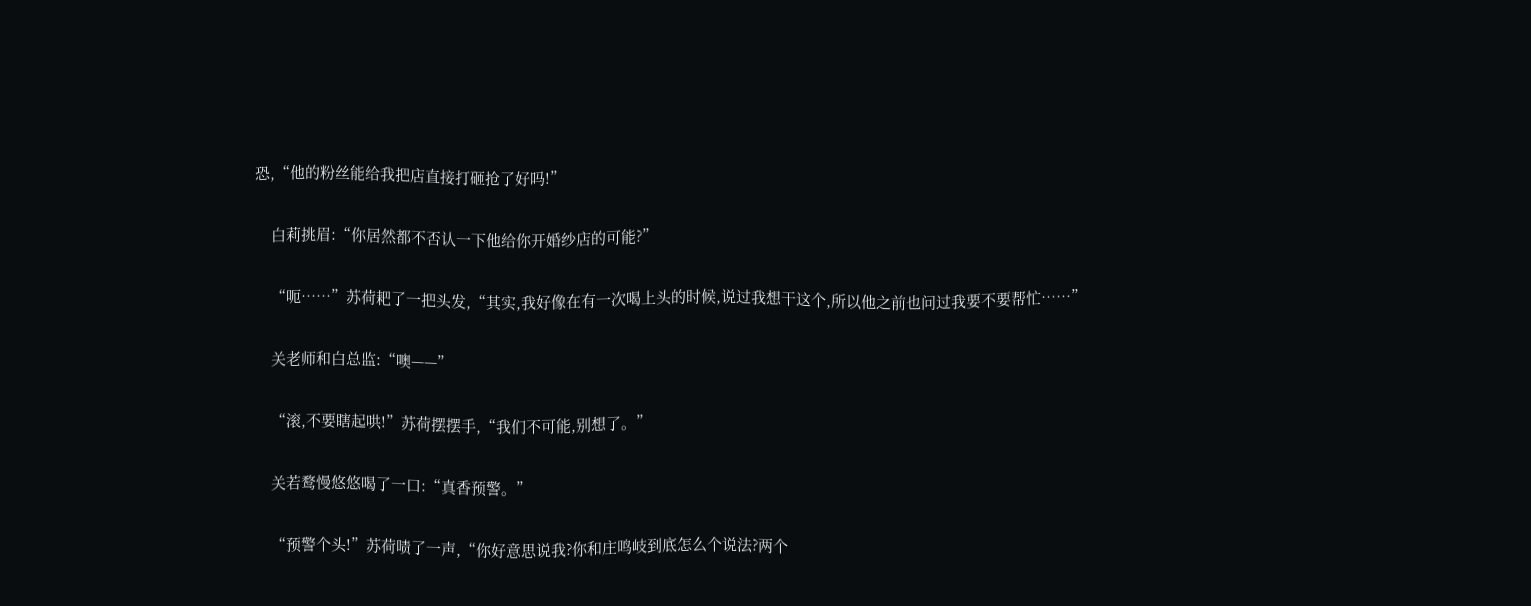恐,“他的粉丝能给我把店直接打砸抢了好吗!”

    白莉挑眉:“你居然都不否认一下他给你开婚纱店的可能?”

    “呃……”苏荷耙了一把头发,“其实,我好像在有一次喝上头的时候,说过我想干这个,所以他之前也问过我要不要帮忙……”

    关老师和白总监:“噢——”

    “滚,不要瞎起哄!”苏荷摆摆手,“我们不可能,别想了。”

    关若鹜慢悠悠喝了一口:“真香预警。”

    “预警个头!”苏荷啧了一声,“你好意思说我?你和庄鸣岐到底怎么个说法?两个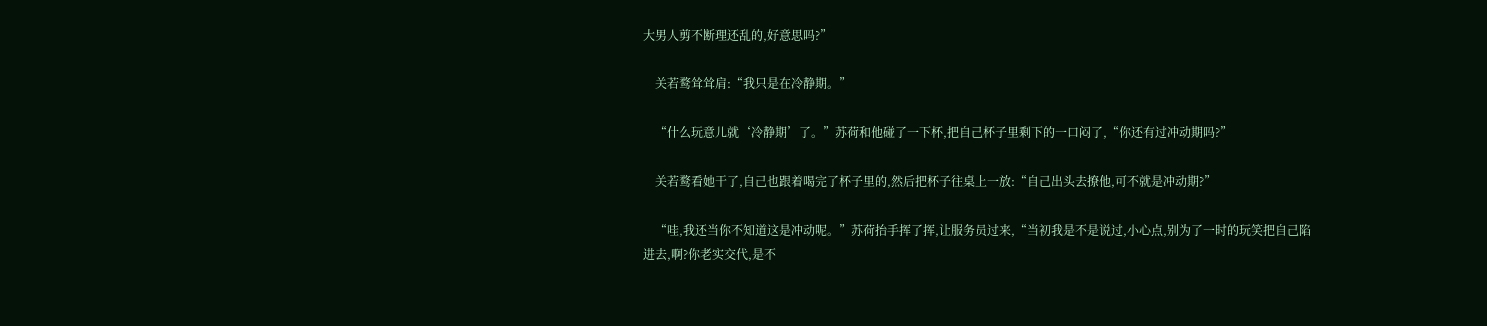大男人剪不断理还乱的,好意思吗?”

    关若鹜耸耸肩:“我只是在冷静期。”

    “什么玩意儿就‘冷静期’了。”苏荷和他碰了一下杯,把自己杯子里剩下的一口闷了,“你还有过冲动期吗?”

    关若鹜看她干了,自己也跟着喝完了杯子里的,然后把杯子往桌上一放:“自己出头去撩他,可不就是冲动期?”

    “哇,我还当你不知道这是冲动呢。”苏荷抬手挥了挥,让服务员过来,“当初我是不是说过,小心点,别为了一时的玩笑把自己陷进去,啊?你老实交代,是不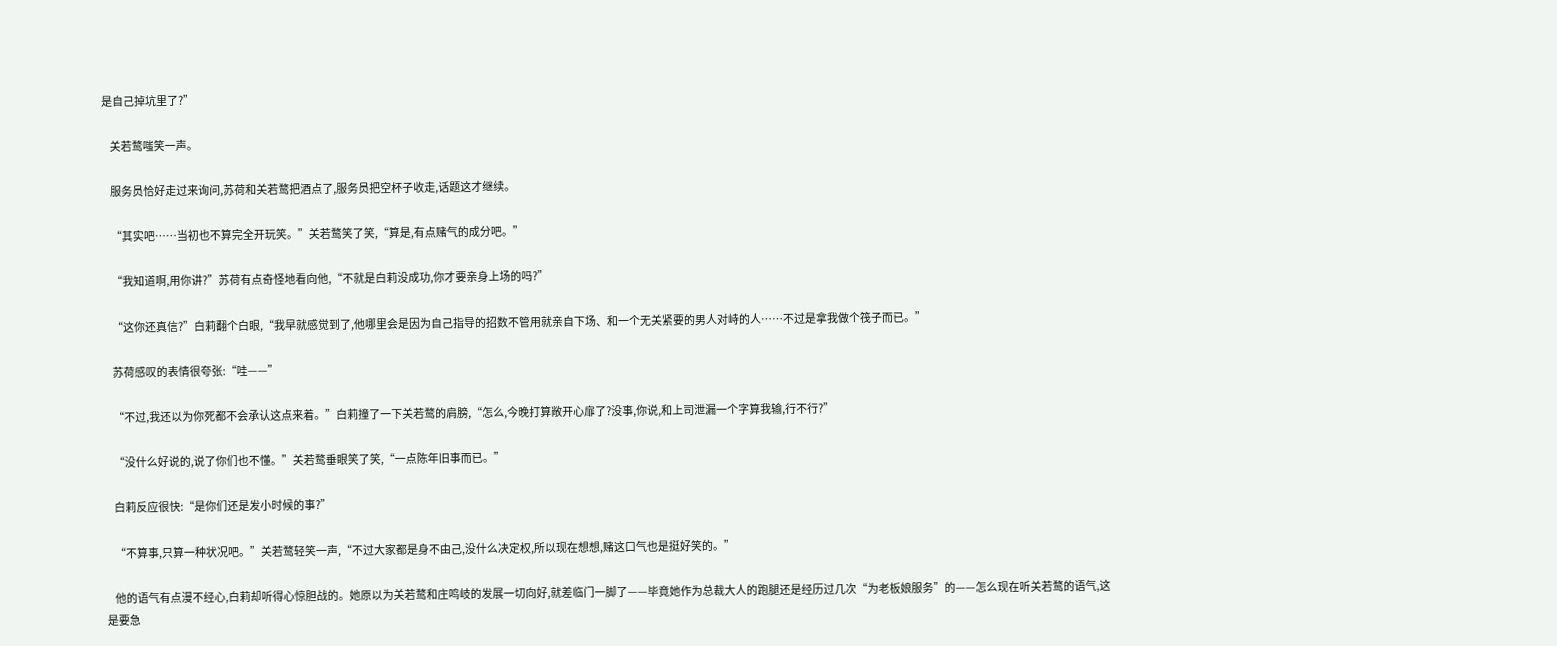是自己掉坑里了?”

    关若鹜嗤笑一声。

    服务员恰好走过来询问,苏荷和关若鹜把酒点了,服务员把空杯子收走,话题这才继续。

    “其实吧……当初也不算完全开玩笑。”关若鹜笑了笑,“算是,有点赌气的成分吧。”

    “我知道啊,用你讲?”苏荷有点奇怪地看向他,“不就是白莉没成功,你才要亲身上场的吗?”

    “这你还真信?”白莉翻个白眼,“我早就感觉到了,他哪里会是因为自己指导的招数不管用就亲自下场、和一个无关紧要的男人对峙的人……不过是拿我做个筏子而已。”

    苏荷感叹的表情很夸张:“哇——”

    “不过,我还以为你死都不会承认这点来着。”白莉撞了一下关若鹜的肩膀,“怎么,今晚打算敞开心扉了?没事,你说,和上司泄漏一个字算我输,行不行?”

    “没什么好说的,说了你们也不懂。”关若鹜垂眼笑了笑,“一点陈年旧事而已。”

    白莉反应很快:“是你们还是发小时候的事?”

    “不算事,只算一种状况吧。”关若鹜轻笑一声,“不过大家都是身不由己,没什么决定权,所以现在想想,赌这口气也是挺好笑的。”

    他的语气有点漫不经心,白莉却听得心惊胆战的。她原以为关若鹜和庄鸣岐的发展一切向好,就差临门一脚了——毕竟她作为总裁大人的跑腿还是经历过几次“为老板娘服务”的——怎么现在听关若鹜的语气,这是要急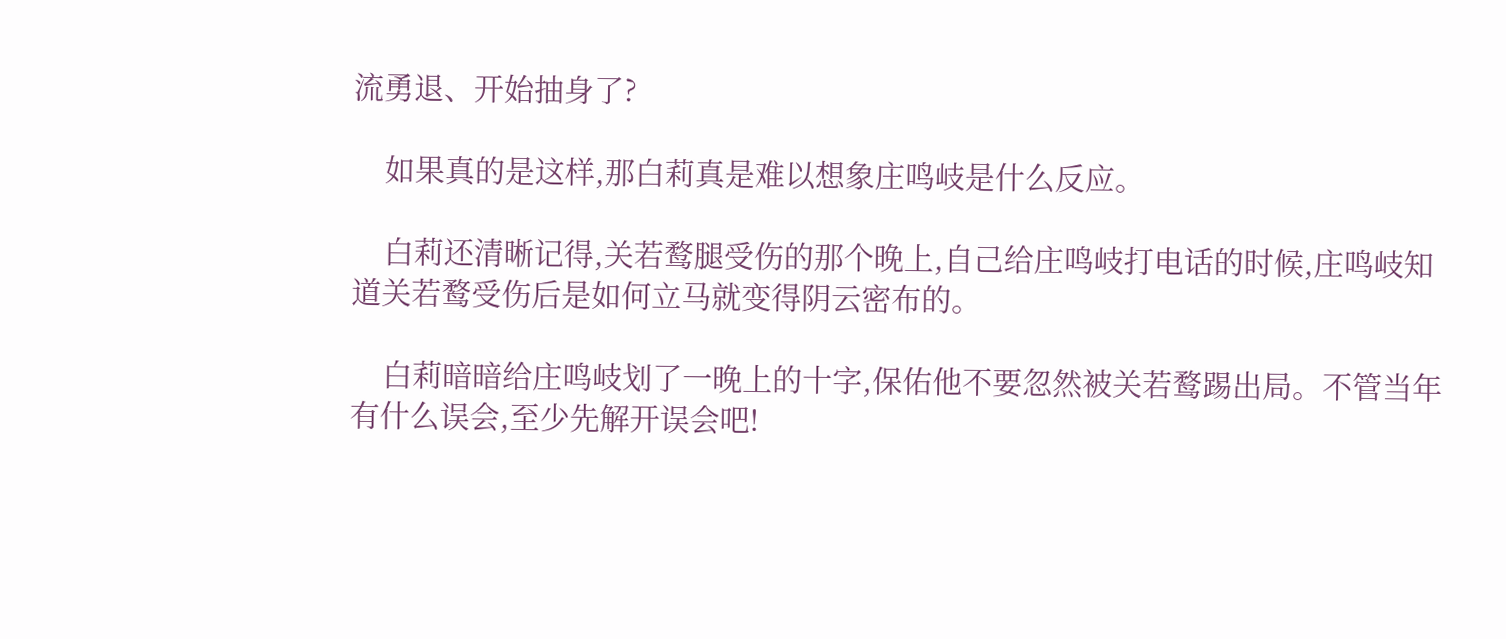流勇退、开始抽身了?

    如果真的是这样,那白莉真是难以想象庄鸣岐是什么反应。

    白莉还清晰记得,关若鹜腿受伤的那个晚上,自己给庄鸣岐打电话的时候,庄鸣岐知道关若鹜受伤后是如何立马就变得阴云密布的。

    白莉暗暗给庄鸣岐划了一晚上的十字,保佑他不要忽然被关若鹜踢出局。不管当年有什么误会,至少先解开误会吧!